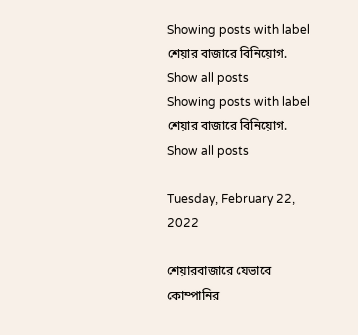Showing posts with label শেয়ার বাজারে বিনিয়োগ. Show all posts
Showing posts with label শেয়ার বাজারে বিনিয়োগ. Show all posts

Tuesday, February 22, 2022

শেয়ারবাজারে যেভাবে কোম্পানির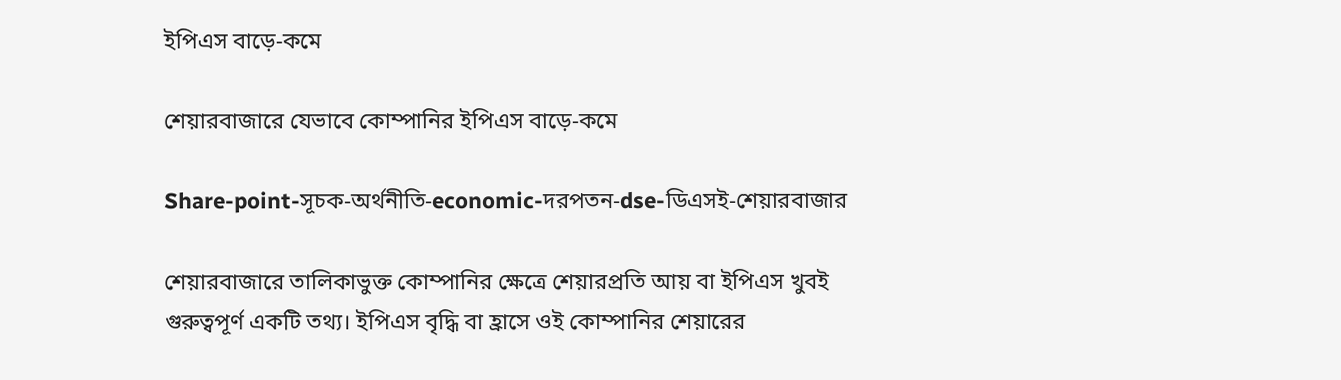ইপিএস বাড়ে-কমে

শেয়ারবাজারে যেভাবে কোম্পানির ইপিএস বাড়ে-কমে

Share-point-সূচক-অর্থনীতি-economic-দরপতন-dse-ডিএসই-শেয়ারবাজার

শেয়ারবাজারে তালিকাভুক্ত কোম্পানির ক্ষেত্রে শেয়ারপ্রতি আয় বা ইপিএস খুবই গুরুত্বপূর্ণ একটি তথ্য। ইপিএস বৃদ্ধি বা হ্রাসে ওই কোম্পানির শেয়ারের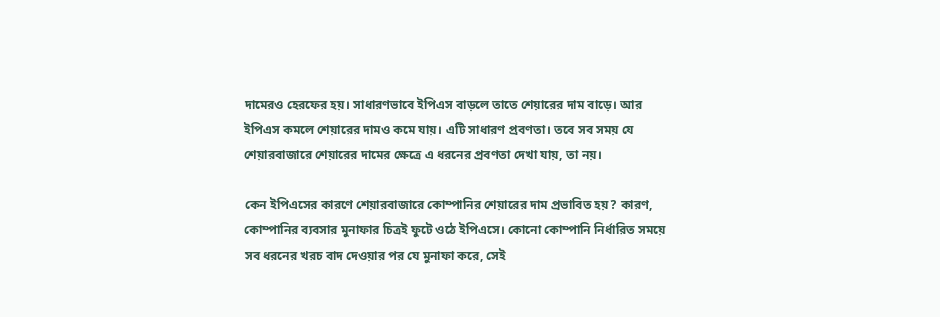দামেরও হেরফের হয়। সাধারণভাবে ইপিএস বাড়লে তাতে শেয়ারের দাম বাড়ে। আর ইপিএস কমলে শেয়ারের দামও কমে যায়। এটি সাধারণ প্রবণতা। তবে সব সময় যে শেয়ারবাজারে শেয়ারের দামের ক্ষেত্রে এ ধরনের প্রবণতা দেখা যায়, তা নয়।

কেন ইপিএসের কারণে শেয়ারবাজারে কোম্পানির শেয়ারের দাম প্রভাবিত হয়? কারণ, কোম্পানির ব্যবসার মুনাফার চিত্রই ফুটে ওঠে ইপিএসে। কোনো কোম্পানি নির্ধারিত সময়ে সব ধরনের খরচ বাদ দেওয়ার পর যে মুনাফা করে, সেই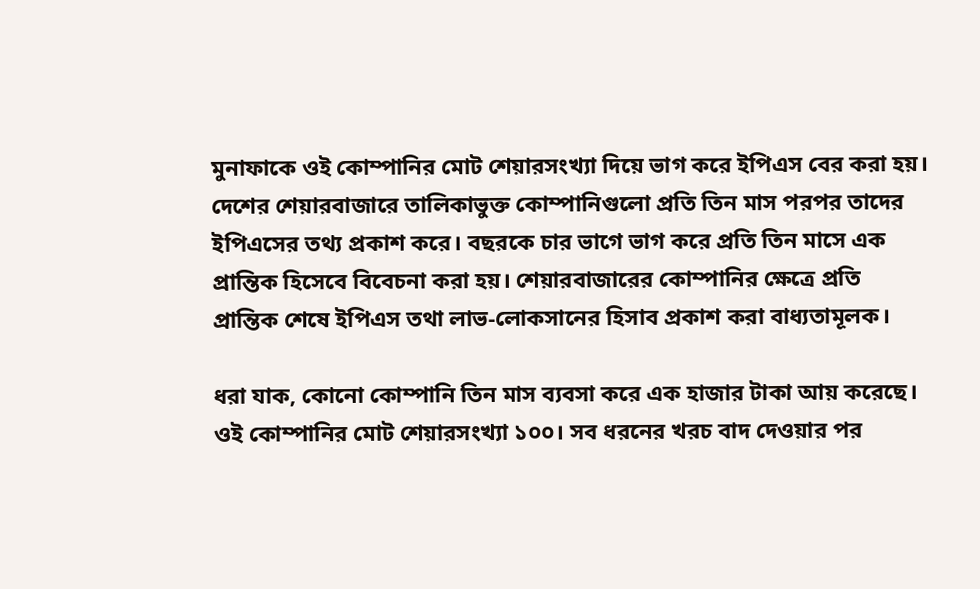মুনাফাকে ওই কোম্পানির মোট শেয়ারসংখ্যা দিয়ে ভাগ করে ইপিএস বের করা হয়। দেশের শেয়ারবাজারে তালিকাভুক্ত কোম্পানিগুলো প্রতি তিন মাস পরপর তাদের ইপিএসের তথ্য প্রকাশ করে। বছরকে চার ভাগে ভাগ করে প্রতি তিন মাসে এক প্রান্তিক হিসেবে বিবেচনা করা হয়। শেয়ারবাজারের কোম্পানির ক্ষেত্রে প্রতি প্রান্তিক শেষে ইপিএস তথা লাভ-লোকসানের হিসাব প্রকাশ করা বাধ্যতামূলক।

ধরা যাক, কোনো কোম্পানি তিন মাস ব্যবসা করে এক হাজার টাকা আয় করেছে। ওই কোম্পানির মোট শেয়ারসংখ্যা ১০০। সব ধরনের খরচ বাদ দেওয়ার পর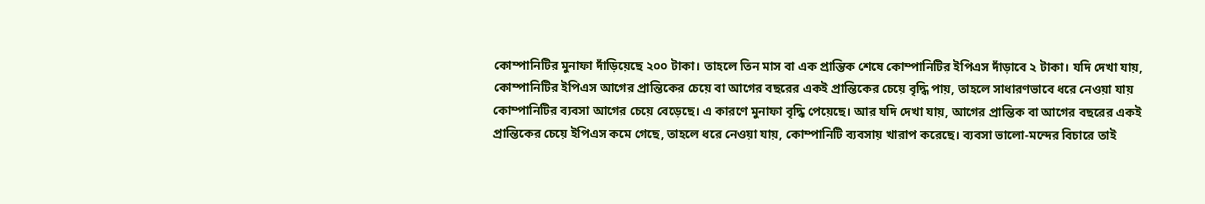কোম্পানিটির মুনাফা দাঁড়িয়েছে ২০০ টাকা। তাহলে তিন মাস বা এক প্রান্তিক শেষে কোম্পানিটির ইপিএস দাঁড়াবে ২ টাকা। যদি দেখা যায়, কোম্পানিটির ইপিএস আগের প্রান্তিকের চেয়ে বা আগের বছরের একই প্রান্তিকের চেয়ে বৃদ্ধি পায়, তাহলে সাধারণভাবে ধরে নেওয়া যায় কোম্পানিটির ব্যবসা আগের চেয়ে বেড়েছে। এ কারণে মুনাফা বৃদ্ধি পেয়েছে। আর যদি দেখা যায়, আগের প্রান্তিক বা আগের বছরের একই প্রান্তিকের চেয়ে ইপিএস কমে গেছে, তাহলে ধরে নেওয়া যায়, কোম্পানিটি ব্যবসায় খারাপ করেছে। ব্যবসা ভালো-মন্দের বিচারে তাই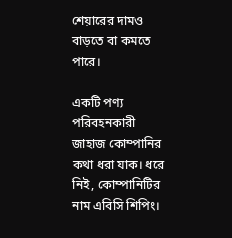শেয়ারের দামও বাড়তে বা কমতে পারে।

একটি পণ্য পরিবহনকারী জাহাজ কোম্পানির কথা ধরা যাক। ধরে নিই, কোম্পানিটির নাম এবিসি শিপিং।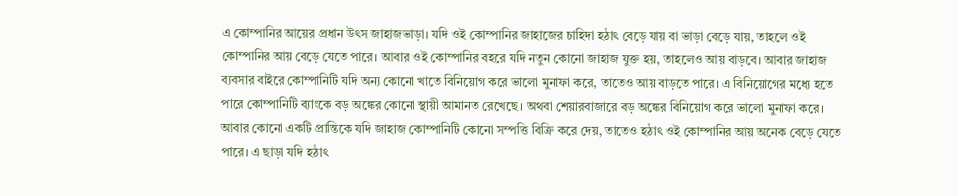এ কোম্পানির আয়ের প্রধান উৎস জাহাজভাড়া। যদি ওই কোম্পানির জাহাজের চাহিদা হঠাৎ বেড়ে যায় বা ভাড়া বেড়ে যায়, তাহলে ওই কোম্পানির আয় বেড়ে যেতে পারে। আবার ওই কোম্পানির বহরে যদি নতুন কোনো জাহাজ যুক্ত হয়, তাহলেও আয় বাড়বে। আবার জাহাজ ব্যবসার বাইরে কোম্পানিটি যদি অন্য কোনো খাতে বিনিয়োগ করে ভালো মুনাফা করে, তাতেও আয় বাড়তে পারে। এ বিনিয়োগের মধ্যে হতে পারে কোম্পানিটি ব্যাংকে বড় অঙ্কের কোনো স্থায়ী আমানত রেখেছে। অথবা শেয়ারবাজারে বড় অঙ্কের বিনিয়োগ করে ভালো মুনাফা করে। আবার কোনো একটি প্রান্তিকে যদি জাহাজ কোম্পানিটি কোনো সম্পত্তি বিক্রি করে দেয়, তাতেও হঠাৎ ওই কোম্পানির আয় অনেক বেড়ে যেতে পারে। এ ছাড়া যদি হঠাৎ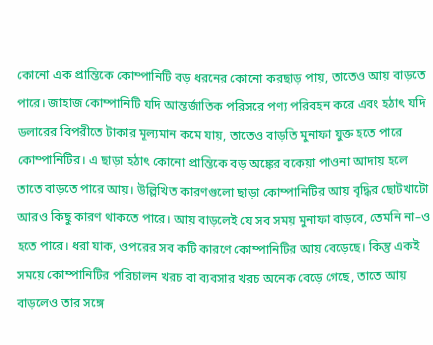কোনো এক প্রান্তিকে কোম্পানিটি বড় ধরনের কোনো করছাড় পায়, তাতেও আয় বাড়তে পারে। জাহাজ কোম্পানিটি যদি আন্তর্জাতিক পরিসরে পণ্য পরিবহন করে এবং হঠাৎ যদি ডলারের বিপরীতে টাকার মূল্যমান কমে যায়, তাতেও বাড়তি মুনাফা যুক্ত হতে পারে কোম্পানিটির। এ ছাড়া হঠাৎ কোনো প্রান্তিকে বড় অঙ্কের বকেয়া পাওনা আদায় হলে তাতে বাড়তে পারে আয়। উল্লিখিত কারণগুলো ছাড়া কোম্পানিটির আয় বৃদ্ধির ছোটখাটো আরও কিছু কারণ থাকতে পারে। আয় বাড়লেই যে সব সময় মুনাফা বাড়বে, তেমনি না–ও হতে পারে। ধরা যাক, ওপরের সব কটি কারণে কোম্পানিটির আয় বেড়েছে। কিন্তু একই সময়ে কোম্পানিটির পরিচালন খরচ বা ব্যবসার খরচ অনেক বেড়ে গেছে, তাতে আয় বাড়লেও তার সঙ্গে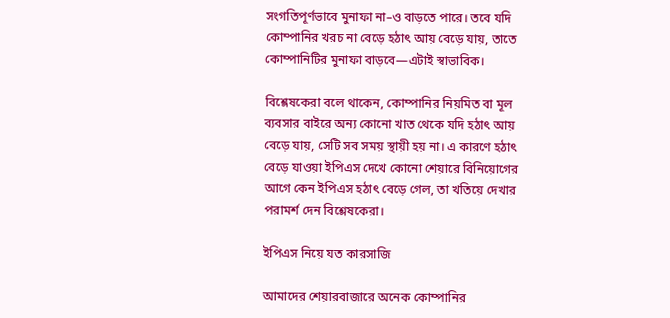সংগতিপূর্ণভাবে মুনাফা না–ও বাড়তে পারে। তবে যদি কোম্পানির খরচ না বেড়ে হঠাৎ আয় বেড়ে যায়, তাতে কোম্পানিটির মুনাফা বাড়বে—এটাই স্বাভাবিক।

বিশ্লেষকেরা বলে থাকেন, কোম্পানির নিয়মিত বা মূল ব্যবসার বাইরে অন্য কোনো খাত থেকে যদি হঠাৎ আয় বেড়ে যায়, সেটি সব সময় স্থায়ী হয় না। এ কারণে হঠাৎ বেড়ে যাওয়া ইপিএস দেখে কোনো শেয়ারে বিনিয়োগের আগে কেন ইপিএস হঠাৎ বেড়ে গেল, তা খতিয়ে দেখার পরামর্শ দেন বিশ্লেষকেরা।

ইপিএস নিয়ে যত কারসাজি

আমাদের শেয়ারবাজারে অনেক কোম্পানির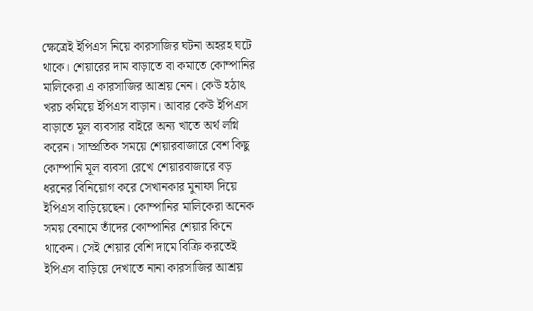ক্ষেত্রেই ইপিএস নিয়ে কারসাজির ঘটনা অহরহ ঘটে থাকে। শেয়ারের দাম বাড়াতে বা কমাতে কোম্পানির মালিকেরা এ কারসাজির আশ্রয় নেন। কেউ হঠাৎ খরচ কমিয়ে ইপিএস বাড়ান। আবার কেউ ইপিএস বাড়াতে মূল ব্যবসার বাইরে অন্য খাতে অর্থ লগ্নি করেন। সাম্প্রতিক সময়ে শেয়ারবাজারে বেশ কিছু কোম্পানি মূল ব্যবসা রেখে শেয়ারবাজারে বড় ধরনের বিনিয়োগ করে সেখানকার মুনাফা দিয়ে ইপিএস বাড়িয়েছেন। কোম্পানির মালিকেরা অনেক সময় বেনামে তাঁদের কোম্পানির শেয়ার কিনে থাকেন। সেই শেয়ার বেশি দামে বিক্রি করতেই ইপিএস বাড়িয়ে দেখাতে নানা কারসাজির আশ্রয়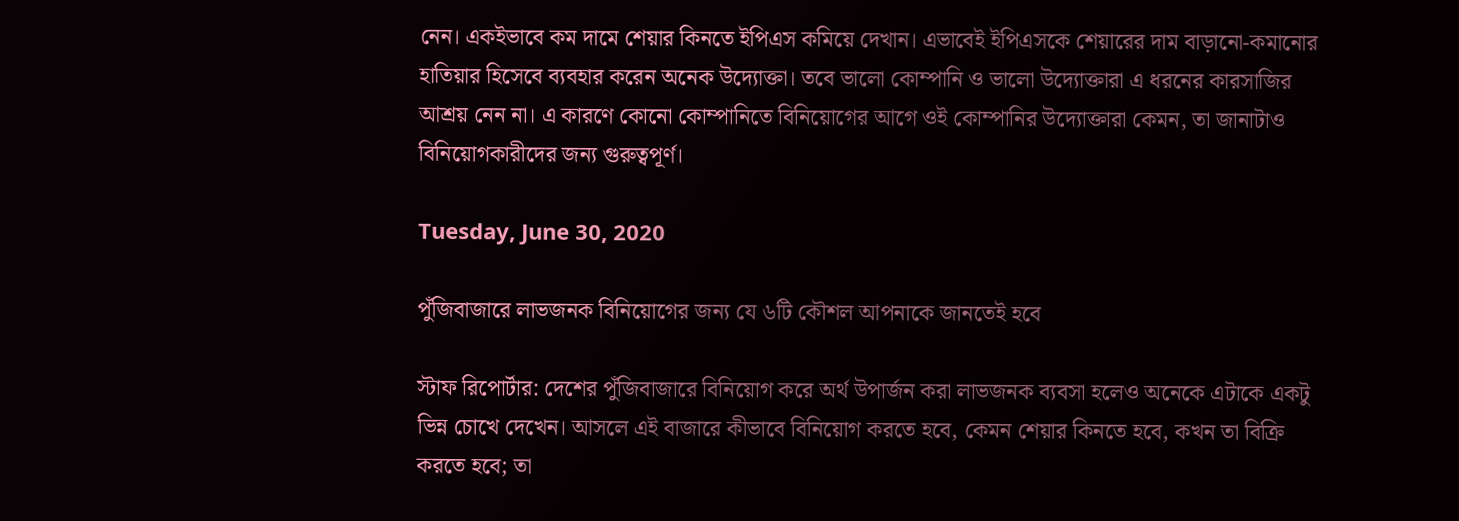নেন। একইভাবে কম দামে শেয়ার কিনতে ইপিএস কমিয়ে দেখান। এভাবেই ইপিএসকে শেয়ারের দাম বাড়ানো-কমানোর হাতিয়ার হিসেবে ব্যবহার করেন অনেক উদ্যোক্তা। তবে ভালো কোম্পানি ও ভালো উদ্যোক্তারা এ ধরনের কারসাজির আশ্রয় নেন না। এ কারণে কোনো কোম্পানিতে বিনিয়োগের আগে ওই কোম্পানির উদ্যোক্তারা কেমন, তা জানাটাও বিনিয়োগকারীদের জন্য গুরুত্বপূর্ণ।

Tuesday, June 30, 2020

পুঁজিবাজারে লাভজনক বিনিয়োগের জন্য যে ৬টি কৌশল আপনাকে জানতেই হবে

স্টাফ রিপোর্টার: দেশের পুঁজিবাজারে বিনিয়োগ করে অর্থ উপার্জন করা লাভজনক ব্যবসা হলেও অনেকে এটাকে একটু ভিন্ন চোখে দেখেন। আসলে এই বাজারে কীভাবে বিনিয়োগ করতে হবে, কেমন শেয়ার কিনতে হবে, কখন তা বিক্রি করতে হবে; তা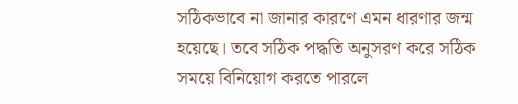সঠিকভাবে না জানার কারণে এমন ধারণার জন্ম হয়েছে। তবে সঠিক পদ্ধতি অনুসরণ করে সঠিক সময়ে বিনিয়োগ করতে পারলে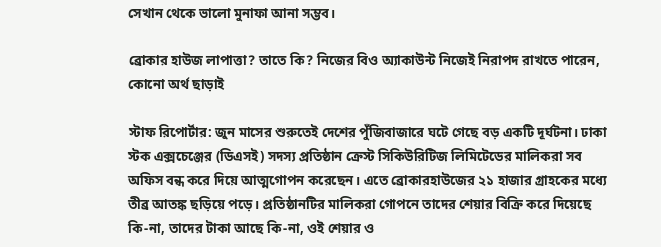সেখান থেকে ভালো মুনাফা আনা সম্ভব।

ব্রোকার হাউজ লাপাত্তা? তাতে কি? নিজের বিও অ্যাকাউন্ট নিজেই নিরাপদ রাখতে পারেন, কোনো অর্থ ছাড়াই

স্টাফ রিপোর্টার: জুন মাসের শুরুতেই দেশের পুঁজিবাজারে ঘটে গেছে বড় একটি দূর্ঘটনা। ঢাকা স্টক এক্সচেঞ্জের (ডিএসই) সদস্য প্রতিষ্ঠান ক্রেস্ট সিকিউরিটিজ লিমিটেডের মালিকরা সব অফিস বন্ধ করে দিয়ে আত্মগোপন করেছেন। এতে ব্রোকারহাউজের ২১ হাজার গ্রাহকের মধ্যে তীব্র আতঙ্ক ছড়িয়ে পড়ে। প্রতিষ্ঠানটির মালিকরা গোপনে তাদের শেয়ার বিক্রি করে দিয়েছে কি-না, তাদের টাকা আছে কি-না, ওই শেয়ার ও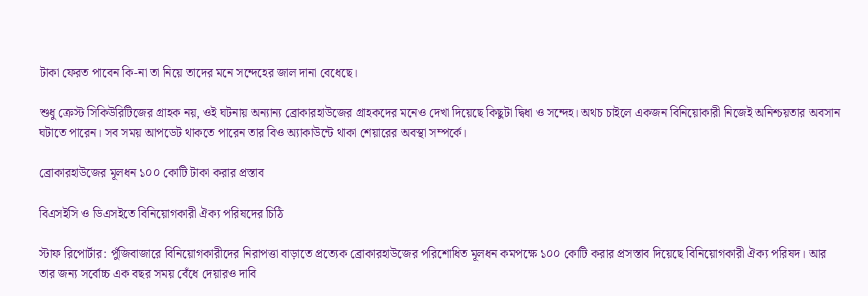টাকা ফেরত পাবেন কি-না তা নিয়ে তাদের মনে সন্দেহের জাল দানা বেধেছে।

শুধু ক্রেস্ট সিকিউরিটিজের গ্রাহক নয়, ওই ঘটনায় অন্যান্য ব্রোকারহাউজের গ্রাহকদের মনেও দেখা দিয়েছে কিছুটা দ্বিধা ও সন্দেহ। অথচ চাইলে একজন বিনিয়োকারী নিজেই অনিশ্চয়তার অবসান ঘটাতে পারেন। সব সময় আপডেট থাকতে পারেন তার বিও অ্যাকাউন্টে থাকা শেয়ারের অবস্থা সম্পর্কে।

ব্রোকারহাউজের মূলধন ১০০ কোটি টাকা করার প্রস্তাব

বিএসইসি ও ডিএসইতে বিনিয়োগকারী ঐক্য পরিষদের চিঠি

স্টাফ রিপোর্টার: পুঁজিবাজারে বিনিয়োগকারীদের নিরাপত্তা বাড়াতে প্রত্যেক ব্রোকারহাউজের পরিশোধিত মূলধন কমপক্ষে ১০০ কোটি করার প্রসস্তাব দিয়েছে বিনিয়োগকারী ঐক্য পরিষদ। আর তার জন্য সর্বোচ্চ এক বছর সময় বেঁধে দেয়ারও দাবি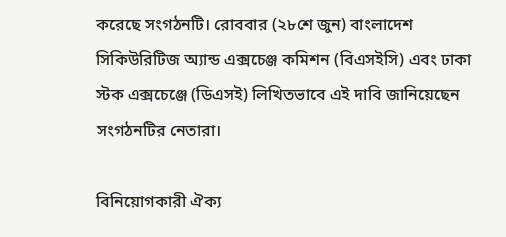করেছে সংগঠনটি। রোববার (২৮শে জুন) বাংলাদেশ সিকিউরিটিজ অ্যান্ড এক্সচেঞ্জ কমিশন (বিএসইসি) এবং ঢাকা স্টক এক্সচেঞ্জে (ডিএসই) লিখিতভাবে এই দাবি জানিয়েছেন সংগঠনটির নেতারা।

বিনিয়োগকারী ঐক্য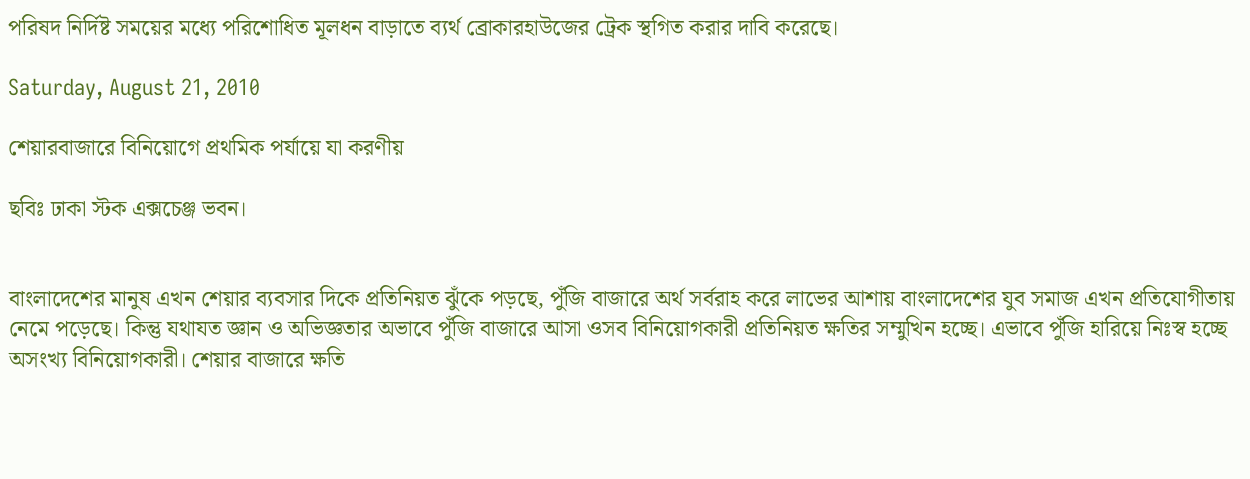পরিষদ নির্দিষ্ট সময়ের মধ্যে পরিশোধিত মূলধন বাড়াতে ব্যর্থ ব্রোকারহাউজের ট্রেক স্থগিত করার দাবি করেছে।

Saturday, August 21, 2010

শেয়ারবাজারে বিনিয়োগে প্রথমিক পর্যায়ে যা করণীয়

ছবিঃ ঢাকা স্টক এক্সচেঞ্জ ভবন।


বাংলাদেশের মানুষ এখন শেয়ার ব্যবসার দিকে প্রতিনিয়ত ঝুঁকে পড়ছে, পুঁজি বাজারে অর্থ সর্বরাহ করে লাভের আশায় বাংলাদেশের যুব সমাজ এখন প্রতিযোগীতায় নেমে পড়েছে। কিন্তু যথাযত জ্ঞান ও অভিজ্ঞতার অভাবে পুঁজি বাজারে আসা ওসব বিনিয়োগকারী প্রতিনিয়ত ক্ষতির সম্মুখিন হচ্ছে। এভাবে পুঁজি হারিয়ে নিঃস্ব হচ্ছে অসংখ্য বিনিয়োগকারী। শেয়ার বাজারে ক্ষতি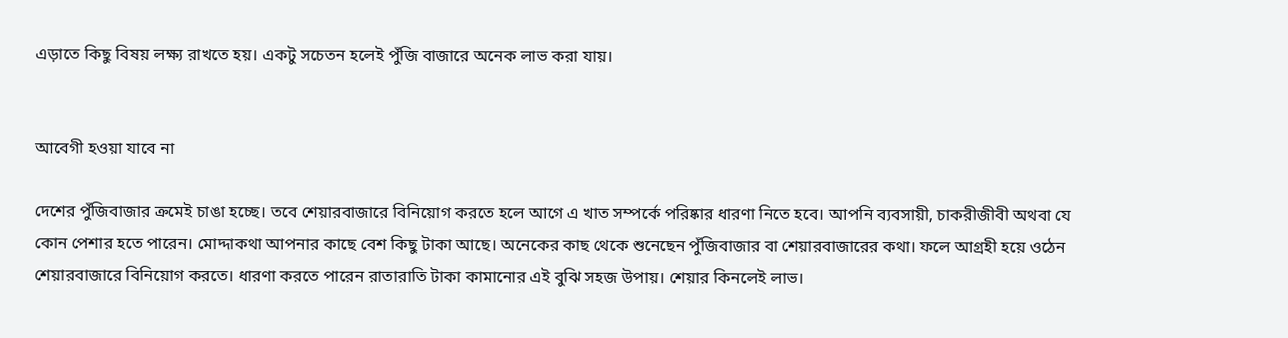এড়াতে কিছু বিষয় লক্ষ্য রাখতে হয়। একটু সচেতন হলেই পুঁজি বাজারে অনেক লাভ করা যায়।


আবেগী হওয়া যাবে না

দেশের পুঁজিবাজার ক্রমেই চাঙা হচ্ছে। তবে শেয়ারবাজারে বিনিয়োগ করতে হলে আগে এ খাত সম্পর্কে পরিষ্কার ধারণা নিতে হবে। আপনি ব্যবসায়ী, চাকরীজীবী অথবা যে কোন পেশার হতে পারেন। মোদ্দাকথা আপনার কাছে বেশ কিছু টাকা আছে। অনেকের কাছ থেকে শুনেছেন পুঁজিবাজার বা শেয়ারবাজারের কথা। ফলে আগ্রহী হয়ে ওঠেন শেয়ারবাজারে বিনিয়োগ করতে। ধারণা করতে পারেন রাতারাতি টাকা কামানোর এই বুঝি সহজ উপায়। শেয়ার কিনলেই লাভ।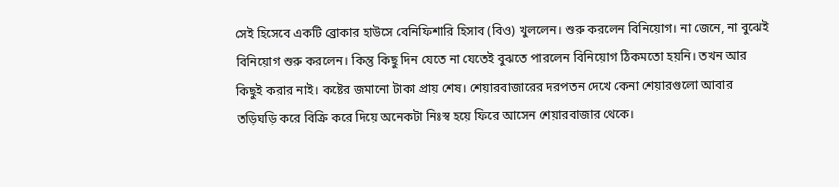সেই হিসেবে একটি ব্রোকার হাউসে বেনিফিশারি হিসাব (বিও) খুললেন। শুরু করলেন বিনিয়োগ। না জেনে, না বুঝেই বিনিয়োগ শুরু করলেন। কিন্তু কিছু দিন যেতে না যেতেই বুঝতে পারলেন বিনিয়োগ ঠিকমতো হয়নি। তখন আর কিছুই করার নাই। কষ্টের জমানো টাকা প্রায় শেষ। শেয়ারবাজারের দরপতন দেখে কেনা শেয়ারগুলো আবার তড়িঘড়ি করে বিক্রি করে দিয়ে অনেকটা নিঃস্ব হয়ে ফিরে আসেন শেয়ারবাজার থেকে।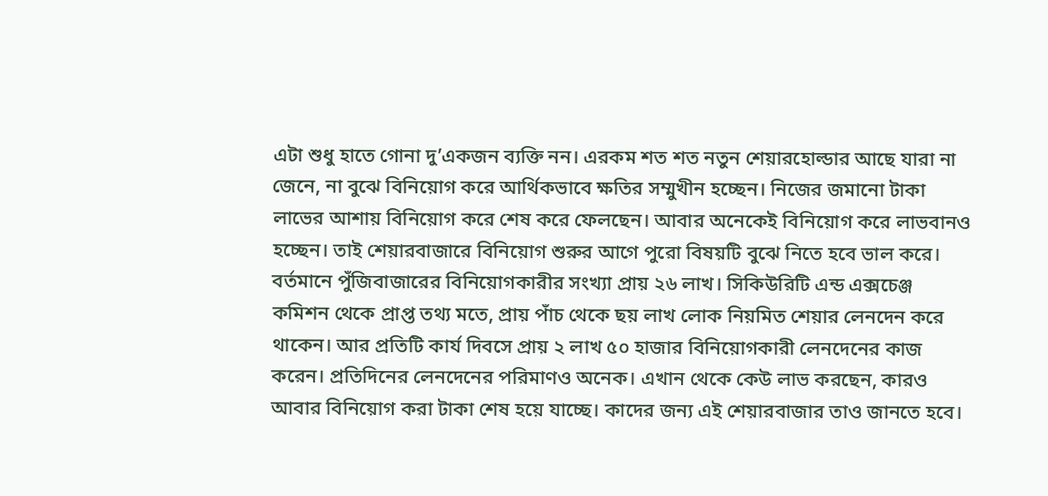এটা শুধু হাতে গোনা দু’একজন ব্যক্তি নন। এরকম শত শত নতুন শেয়ারহোল্ডার আছে যারা না জেনে, না বুঝে বিনিয়োগ করে আর্থিকভাবে ক্ষতির সম্মুখীন হচ্ছেন। নিজের জমানো টাকা লাভের আশায় বিনিয়োগ করে শেষ করে ফেলছেন। আবার অনেকেই বিনিয়োগ করে লাভবানও হচ্ছেন। তাই শেয়ারবাজারে বিনিয়োগ শুরুর আগে পুরো বিষয়টি বুঝে নিতে হবে ভাল করে। বর্তমানে পুঁজিবাজারের বিনিয়োগকারীর সংখ্যা প্রায় ২৬ লাখ। সিকিউরিটি এন্ড এক্সচেঞ্জ কমিশন থেকে প্রাপ্ত তথ্য মতে, প্রায় পাঁচ থেকে ছয় লাখ লোক নিয়মিত শেয়ার লেনদেন করে থাকেন। আর প্রতিটি কার্য দিবসে প্রায় ২ লাখ ৫০ হাজার বিনিয়োগকারী লেনদেনের কাজ করেন। প্রতিদিনের লেনদেনের পরিমাণও অনেক। এখান থেকে কেউ লাভ করছেন, কারও আবার বিনিয়োগ করা টাকা শেষ হয়ে যাচ্ছে। কাদের জন্য এই শেয়ারবাজার তাও জানতে হবে।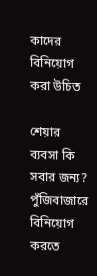কাদের বিনিয়োগ করা উচিত

শেয়ার ব্যবসা কি সবার জন্য? পুঁজিবাজারে বিনিয়োগ করতে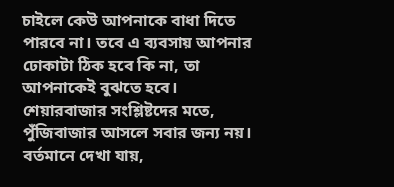চাইলে কেউ আপনাকে বাধা দিতে পারবে না। তবে এ ব্যবসায় আপনার ঢোকাটা ঠিক হবে কি না, তা আপনাকেই বুঝতে হবে। শেয়ারবাজার সংশ্লিষ্টদের মতে, পুঁজিবাজার আসলে সবার জন্য নয়। বর্তমানে দেখা যায়,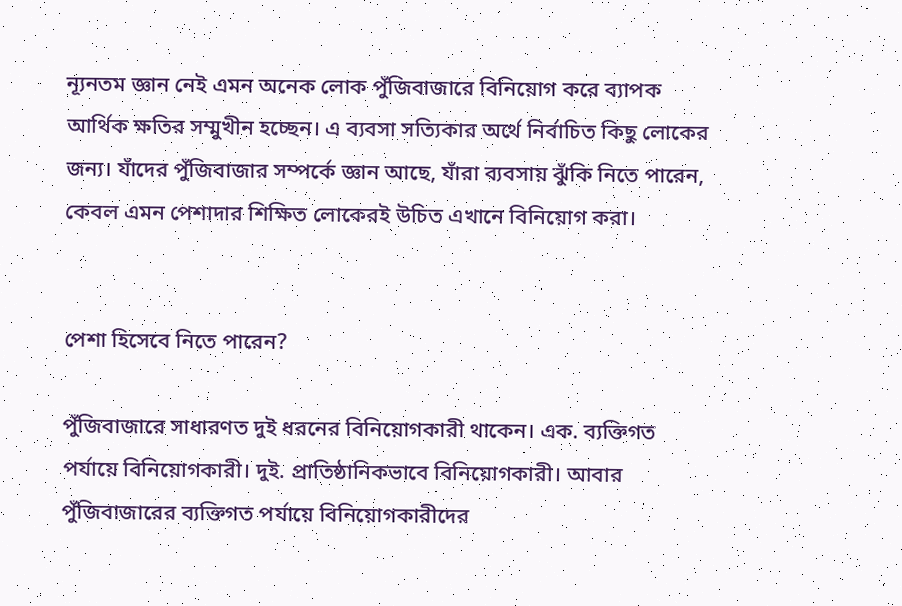ন্যূনতম জ্ঞান নেই এমন অনেক লোক পুঁজিবাজারে বিনিয়োগ করে ব্যাপক আর্থিক ক্ষতির সম্মুখীন হচ্ছেন। এ ব্যবসা সত্যিকার অর্থে নির্বাচিত কিছু লোকের জন্য। যাঁদের পুঁজিবাজার সম্পর্কে জ্ঞান আছে, যাঁরা ব্যবসায় ঝুঁকি নিতে পারেন, কেবল এমন পেশাদার শিক্ষিত লোকেরই উচিত এখানে বিনিয়োগ করা।


পেশা হিসেবে নিতে পারেন?

পুঁজিবাজারে সাধারণত দুই ধরনের বিনিয়োগকারী থাকেন। এক. ব্যক্তিগত পর্যায়ে বিনিয়োগকারী। দুই. প্রাতিষ্ঠানিকভাবে বিনিয়োগকারী। আবার পুঁজিবাজারের ব্যক্তিগত পর্যায়ে বিনিয়োগকারীদের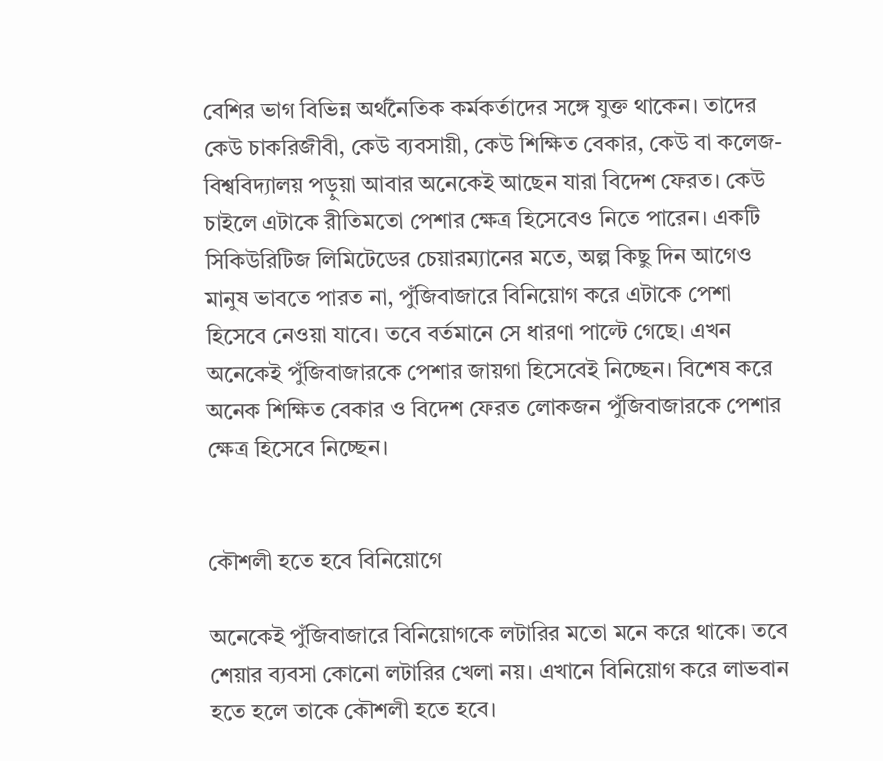বেশির ভাগ বিভিন্ন অর্থনৈতিক কর্মকর্তাদের সঙ্গে যুক্ত থাকেন। তাদের কেউ চাকরিজীবী, কেউ ব্যবসায়ী, কেউ শিক্ষিত বেকার, কেউ বা কলেজ-বিশ্ববিদ্যালয় পড়ুয়া আবার অনেকেই আছেন যারা বিদেশ ফেরত। কেউ চাইলে এটাকে রীতিমতো পেশার ক্ষেত্র হিসেবেও নিতে পারেন। একটি সিকিউরিটিজ লিমিটেডের চেয়ারম্যানের মতে, অল্প কিছু দিন আগেও মানুষ ভাবতে পারত না, পুঁজিবাজারে বিনিয়োগ করে এটাকে পেশা হিসেবে নেওয়া যাবে। তবে বর্তমানে সে ধারণা পাল্টে গেছে। এখন অনেকেই পুঁজিবাজারকে পেশার জায়গা হিসেবেই নিচ্ছেন। বিশেষ করে অনেক শিক্ষিত বেকার ও বিদেশ ফেরত লোকজন পুঁজিবাজারকে পেশার ক্ষেত্র হিসেবে নিচ্ছেন।


কৌশলী হতে হবে বিনিয়োগে

অনেকেই পুঁজিবাজারে বিনিয়োগকে লটারির মতো মনে করে থাকে। তবে শেয়ার ব্যবসা কোনো লটারির খেলা নয়। এখানে বিনিয়োগ করে লাভবান হতে হলে তাকে কৌশলী হতে হবে।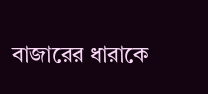বাজারের ধারাকে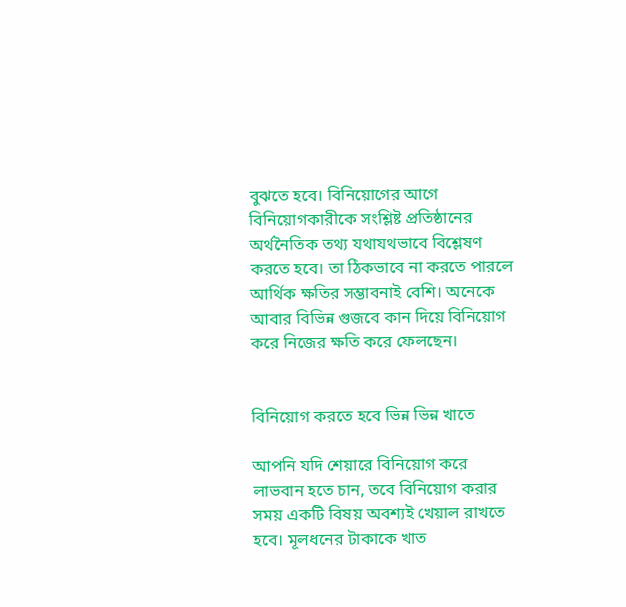বুঝতে হবে। বিনিয়োগের আগে বিনিয়োগকারীকে সংশ্লিষ্ট প্রতিষ্ঠানের অর্থনৈতিক তথ্য যথাযথভাবে বিশ্লেষণ করতে হবে। তা ঠিকভাবে না করতে পারলে আর্থিক ক্ষতির সম্ভাবনাই বেশি। অনেকে আবার বিভিন্ন গুজবে কান দিয়ে বিনিয়োগ করে নিজের ক্ষতি করে ফেলছেন।


বিনিয়োগ করতে হবে ভিন্ন ভিন্ন খাতে

আপনি যদি শেয়ারে বিনিয়োগ করে লাভবান হতে চান, তবে বিনিয়োগ করার সময় একটি বিষয় অবশ্যই খেয়াল রাখতে হবে। মূলধনের টাকাকে খাত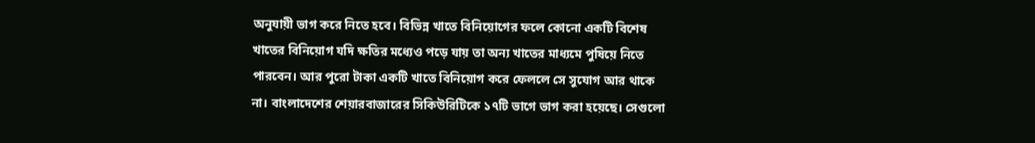অনুযায়ী ভাগ করে নিতে হবে। বিভিন্ন খাতে বিনিয়োগের ফলে কোনো একটি বিশেষ খাতের বিনিয়োগ যদি ক্ষতির মধ্যেও পড়ে যায় তা অন্য খাতের মাধ্যমে পুষিয়ে নিতে পারবেন। আর পুরো টাকা একটি খাতে বিনিয়োগ করে ফেললে সে সুযোগ আর থাকে না। বাংলাদেশের শেয়ারবাজারের সিকিউরিটিকে ১৭টি ভাগে ভাগ করা হয়েছে। সেগুলো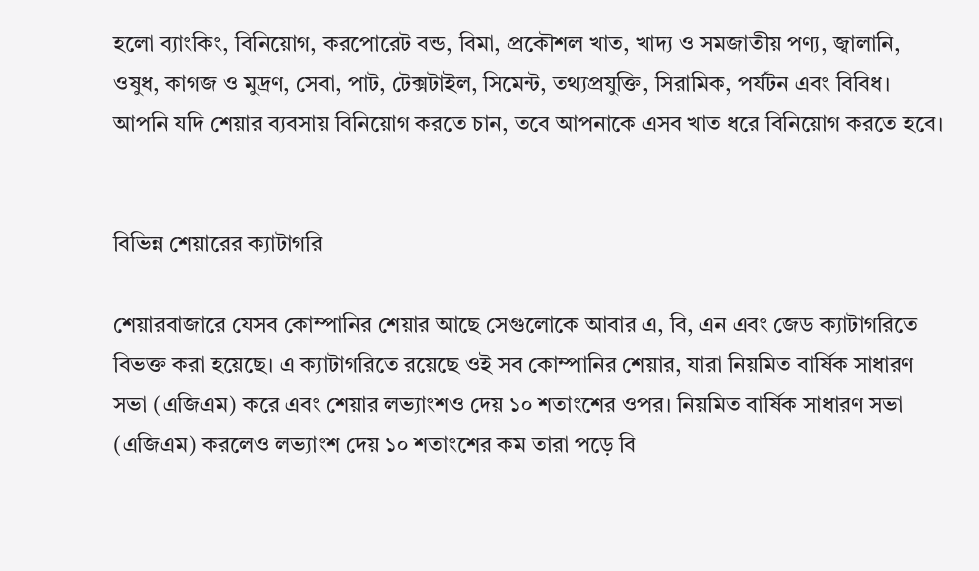হলো ব্যাংকিং, বিনিয়োগ, করপোরেট বন্ড, বিমা, প্রকৌশল খাত, খাদ্য ও সমজাতীয় পণ্য, জ্বালানি, ওষুধ, কাগজ ও মুদ্রণ, সেবা, পাট, টেক্সটাইল, সিমেন্ট, তথ্যপ্রযুক্তি, সিরামিক, পর্যটন এবং বিবিধ। আপনি যদি শেয়ার ব্যবসায় বিনিয়োগ করতে চান, তবে আপনাকে এসব খাত ধরে বিনিয়োগ করতে হবে।


বিভিন্ন শেয়ারের ক্যাটাগরি

শেয়ারবাজারে যেসব কোম্পানির শেয়ার আছে সেগুলোকে আবার এ, বি, এন এবং জেড ক্যাটাগরিতে বিভক্ত করা হয়েছে। এ ক্যাটাগরিতে রয়েছে ওই সব কোম্পানির শেয়ার, যারা নিয়মিত বার্ষিক সাধারণ সভা (এজিএম) করে এবং শেয়ার লভ্যাংশও দেয় ১০ শতাংশের ওপর। নিয়মিত বার্ষিক সাধারণ সভা (এজিএম) করলেও লভ্যাংশ দেয় ১০ শতাংশের কম তারা পড়ে বি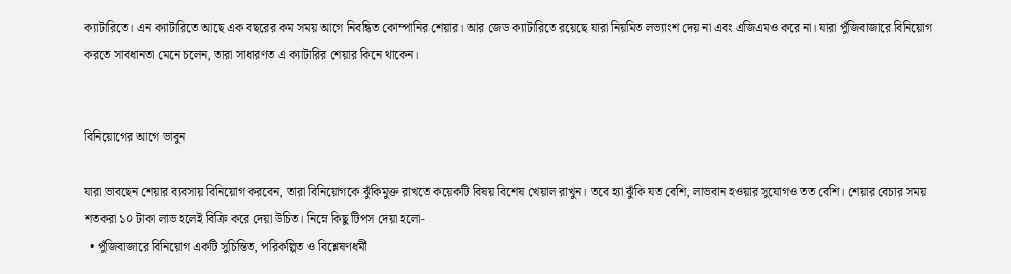ক্যাটারিতে। এন ক্যাটারিতে আছে এক বছরের কম সময় আগে নিবন্ধিত কোম্পানির শেয়ার। আর জেড ক্যাটারিতে রয়েছে যারা নিয়মিত লভ্যাংশ দেয় না এবং এজিএমও করে না। যারা পুঁজিবাজারে বিনিয়োগ করতে সাবধানতা মেনে চলেন, তারা সাধারণত এ ক্যাটারির শেয়ার কিনে থাকেন।


বিনিয়োগের আগে ভাবুন

যারা ভাবছেন শেয়ার ব্যবসায় বিনিয়োগ করবেন, তারা বিনিয়োগকে ঝুঁকিমুক্ত রাখতে কয়েকটি বিষয় বিশেষ খেয়াল রাখুন। তবে হ্যা ঝুঁকি যত বেশি, লাভবান হওয়ার সুযোগও তত বেশি। শেয়ার বেচার সময় শতকরা ১০ টাকা লাভ হলেই বিক্রি করে দেয়া উচিত। নিম্নে কিছু টিপস দেয়া হলো-
  • পুঁজিবাজারে বিনিয়োগ একটি সুচিন্তিত, পরিকল্পিত ও বিশ্লেষণধর্মী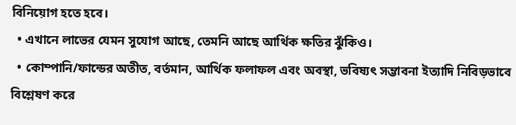বিনিয়োগ হতে হবে।
  • এখানে লাভের যেমন সুযোগ আছে, তেমনি আছে আর্থিক ক্ষতির ঝুঁকিও।
  • কোম্পানি/ফান্ডের অতীত, বর্তমান, আর্থিক ফলাফল এবং অবস্থা, ভবিষ্যৎ সম্ভাবনা ইত্যাদি নিবিড়ভাবে বিশ্লেষণ করে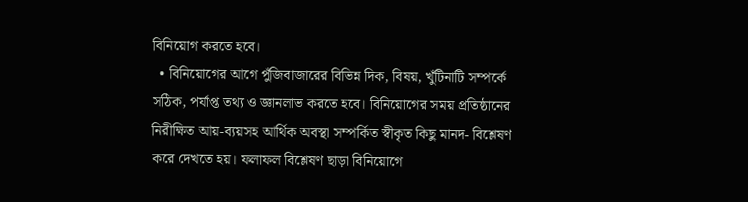বিনিয়োগ করতে হবে।
  • বিনিয়োগের আগে পুঁজিবাজারের বিভিন্ন দিক, বিষয়, খুঁটিনাটি সম্পর্কে সঠিক, পর্যাপ্ত তথ্য ও জ্ঞানলাভ করতে হবে। বিনিয়োগের সময় প্রতিষ্ঠানের নিরীক্ষিত আয়-ব্যয়সহ আর্থিক অবস্থা সম্পর্কিত স্বীকৃত কিছু মানদ- বিশ্লেষণ করে দেখতে হয়। ফলাফল বিশ্লেষণ ছাড়া বিনিয়োগে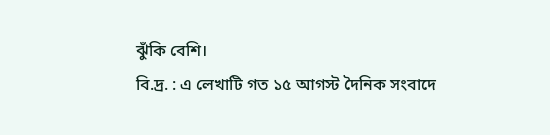ঝুঁকি বেশি।
বি.দ্র. : এ লেখাটি গত ১৫ আগস্ট দৈনিক সংবাদে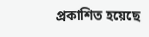প্রকাশিত হয়েছে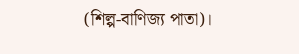(শিল্প-বাণিজ্য পাতা)।